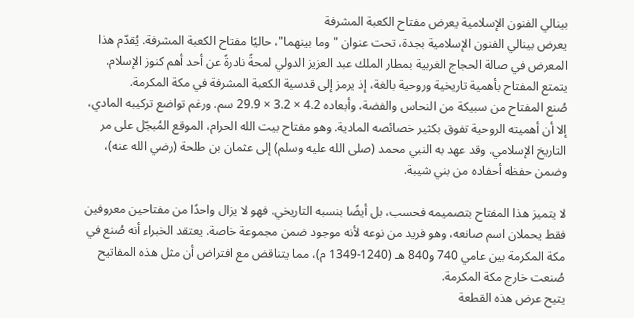بينالي الفنون الإسلامية يعرض مفتاح الكعبة المشرفة
يعرض بينالي الفنون الإسلامية بجدة، تحت عنوان "وما بينهما"، حاليًا مفتاح الكعبة المشرفة. يُقدّم هذا المعرض في صالة الحجاج الغربية بمطار الملك عبد العزيز الدولي لمحةً نادرةً عن أحد أهم كنوز الإسلام. يتمتع المفتاح بأهمية تاريخية وروحية بالغة، إذ يرمز إلى قدسية الكعبة المشرفة في مكة المكرمة.
صُنع المفتاح من سبيكة من النحاس والفضة، وأبعاده 4.2 × 3.2 × 29.9 سم. ورغم تواضع تركيبه المادي، إلا أن أهميته الروحية تفوق بكثير خصائصه المادية. وهو مفتاح بيت الله الحرام، الموقع المُبجّل على مر التاريخ الإسلامي. وقد عهد به النبي محمد (صلى الله عليه وسلم) إلى عثمان بن طلحة (رضي الله عنه)، وضمن حفظه أحفاده من بني شيبة.

لا يتميز هذا المفتاح بتصميمه فحسب، بل أيضًا بنسبه التاريخي. فهو لا يزال واحدًا من مفتاحين معروفين فقط يحملان اسم صانعه، وهو فريد من نوعه لأنه موجود ضمن مجموعة خاصة. يعتقد الخبراء أنه صُنع في مكة المكرمة بين عامي 740 و840 هـ (1240-1349 م)، مما يتناقض مع افتراض أن مثل هذه المفاتيح صُنعت خارج مكة المكرمة.
يتيح عرض هذه القطعة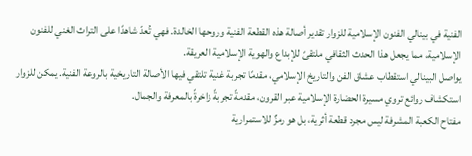الفنية في بينالي الفنون الإسلامية للزوار تقدير أصالة هذه القطعة الفنية وروحها الخالدة. فهي تُعدّ شاهدًا على التراث الغني للفنون الإسلامية، مما يجعل هذا الحدث الثقافي ملتقىً للإبداع والهوية الإسلامية العريقة.
يواصل البينالي استقطاب عشاق الفن والتاريخ الإسلامي، مقدمًا تجربة غنية تلتقي فيها الأصالة التاريخية بالروعة الفنية. يمكن للزوار استكشاف روائع تروي مسيرة الحضارة الإسلامية عبر القرون، مقدمةً تجربةً زاخرةً بالمعرفة والجمال.
مفتاح الكعبة المشرفة ليس مجرد قطعة أثرية، بل هو رمزٌ للاستمرارية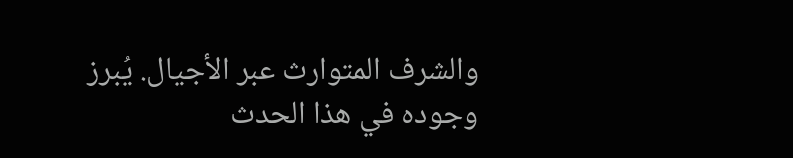والشرف المتوارث عبر الأجيال. يُبرز وجوده في هذا الحدث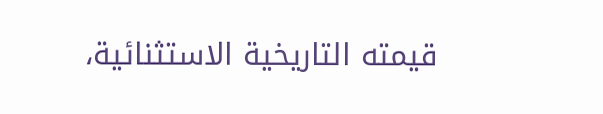قيمته التاريخية الاستثنائية،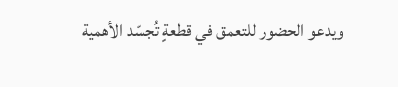ويدعو الحضور للتعمق في قطعةٍ تُجسّد الأهمية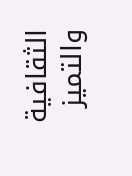الثقافية والتميز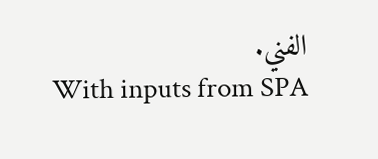الفني.
With inputs from SPA